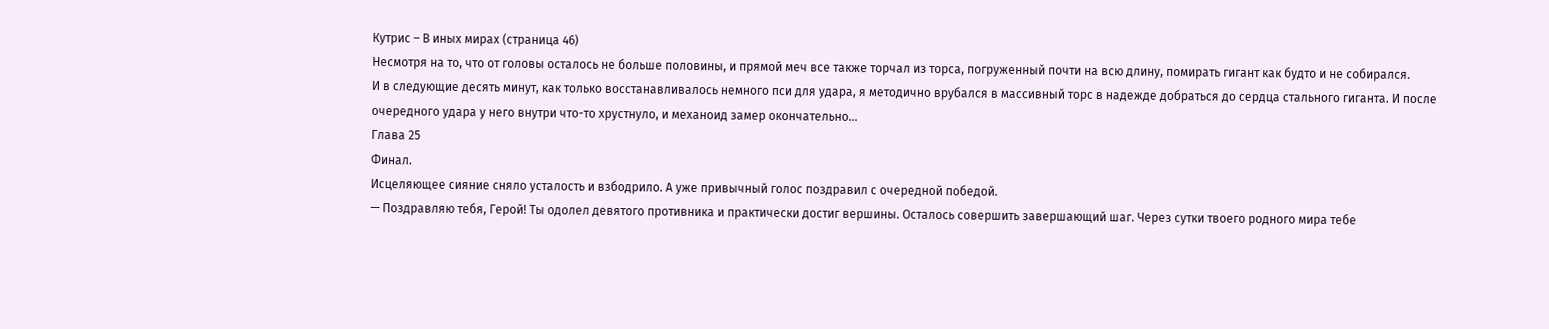Кутрис – В иных мирах (страница 46)
Несмотря на то, что от головы осталось не больше половины, и прямой меч все также торчал из торса, погруженный почти на всю длину, помирать гигант как будто и не собирался.
И в следующие десять минут, как только восстанавливалось немного пси для удара, я методично врубался в массивный торс в надежде добраться до сердца стального гиганта. И после очередного удара у него внутри что-то хрустнуло, и механоид замер окончательно…
Глава 25
Финал.
Исцеляющее сияние сняло усталость и взбодрило. А уже привычный голос поздравил с очередной победой.
— Поздравляю тебя, Герой! Ты одолел девятого противника и практически достиг вершины. Осталось совершить завершающий шаг. Через сутки твоего родного мира тебе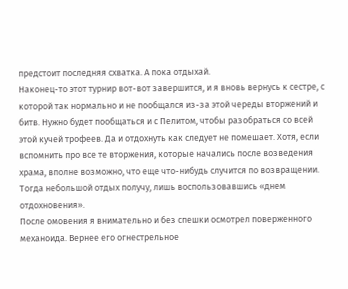предстоит последняя схватка. А пока отдыхай.
Наконец-то этот турнир вот-вот завершится, и я вновь вернусь к сестре, с которой так нормально и не пообщался из-за этой череды вторжений и битв. Нужно будет пообщаться и с Пелитом, чтобы разобраться со всей этой кучей трофеев. Да и отдохнуть как следует не помешает. Хотя, если вспомнить про все те вторжения, которые начались после возведения храма, вполне возможно, что еще что-нибудь случится по возвращении. Тогда небольшой отдых получу, лишь воспользовавшись «днем отдохновения».
После омовения я внимательно и без спешки осмотрел поверженного механоида. Вернее его огнестрельное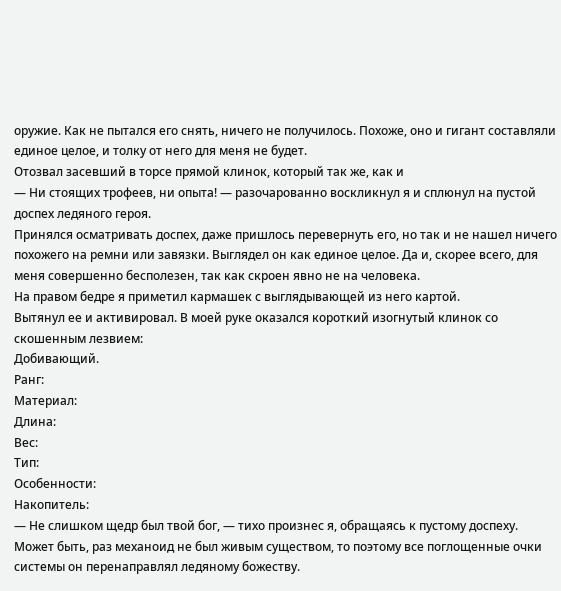оружие. Как не пытался его снять, ничего не получилось. Похоже, оно и гигант составляли единое целое, и толку от него для меня не будет.
Отозвал засевший в торсе прямой клинок, который так же, как и
— Ни стоящих трофеев, ни опыта! — разочарованно воскликнул я и сплюнул на пустой доспех ледяного героя.
Принялся осматривать доспех, даже пришлось перевернуть его, но так и не нашел ничего похожего на ремни или завязки. Выглядел он как единое целое. Да и, скорее всего, для меня совершенно бесполезен, так как скроен явно не на человека.
На правом бедре я приметил кармашек с выглядывающей из него картой.
Вытянул ее и активировал. В моей руке оказался короткий изогнутый клинок со скошенным лезвием:
Добивающий.
Ранг:
Материал:
Длина:
Вес:
Тип:
Особенности:
Накопитель:
— Не слишком щедр был твой бог, — тихо произнес я, обращаясь к пустому доспеху.
Может быть, раз механоид не был живым существом, то поэтому все поглощенные очки системы он перенаправлял ледяному божеству.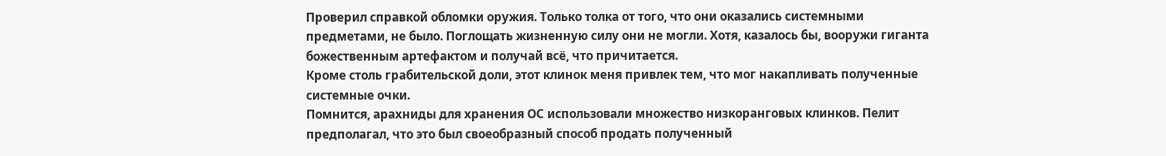Проверил справкой обломки оружия. Только толка от того, что они оказались системными предметами, не было. Поглощать жизненную силу они не могли. Хотя, казалось бы, вооружи гиганта божественным артефактом и получай всё, что причитается.
Кроме столь грабительской доли, этот клинок меня привлек тем, что мог накапливать полученные системные очки.
Помнится, арахниды для хранения ОС использовали множество низкоранговых клинков. Пелит предполагал, что это был своеобразный способ продать полученный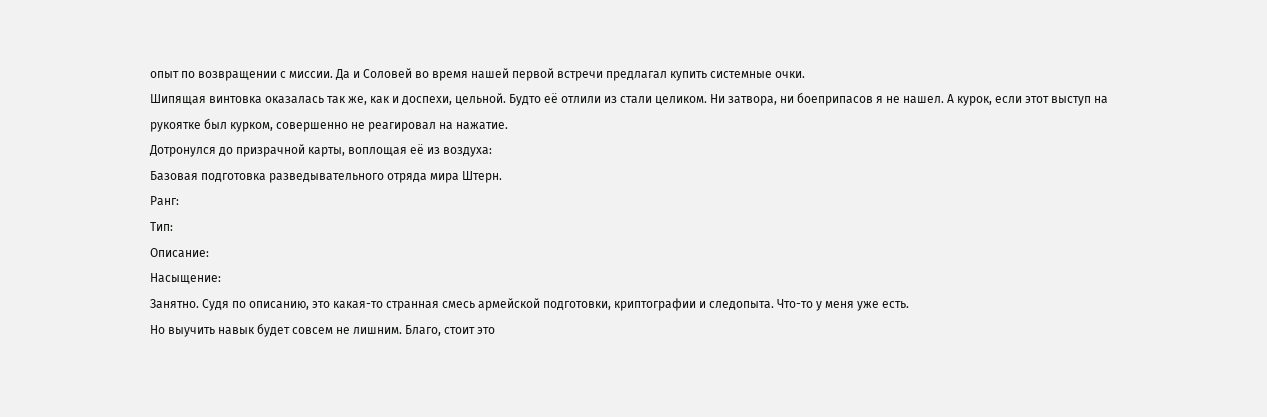опыт по возвращении с миссии. Да и Соловей во время нашей первой встречи предлагал купить системные очки.
Шипящая винтовка оказалась так же, как и доспехи, цельной. Будто её отлили из стали целиком. Ни затвора, ни боеприпасов я не нашел. А курок, если этот выступ на рукоятке был курком, совершенно не реагировал на нажатие.
Дотронулся до призрачной карты, воплощая её из воздуха:
Базовая подготовка разведывательного отряда мира Штерн.
Ранг:
Тип:
Описание:
Насыщение:
Занятно. Судя по описанию, это какая-то странная смесь армейской подготовки, криптографии и следопыта. Что-то у меня уже есть.
Но выучить навык будет совсем не лишним. Благо, стоит это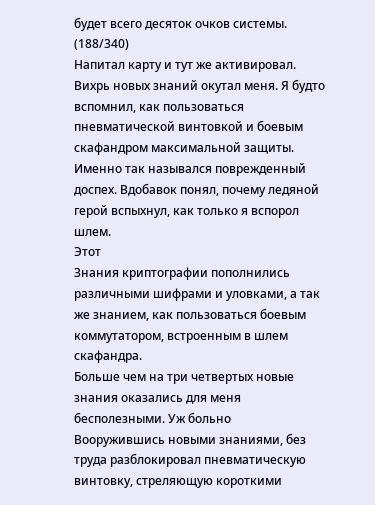будет всего десяток очков системы.
(188/340)
Напитал карту и тут же активировал.
Вихрь новых знаний окутал меня. Я будто вспомнил, как пользоваться пневматической винтовкой и боевым скафандром максимальной защиты. Именно так назывался поврежденный доспех. Вдобавок понял, почему ледяной герой вспыхнул, как только я вспорол шлем.
Этот
Знания криптографии пополнились различными шифрами и уловками, а так же знанием, как пользоваться боевым коммутатором, встроенным в шлем скафандра.
Больше чем на три четвертых новые знания оказались для меня бесполезными. Уж больно
Вооружившись новыми знаниями, без труда разблокировал пневматическую винтовку, стреляющую короткими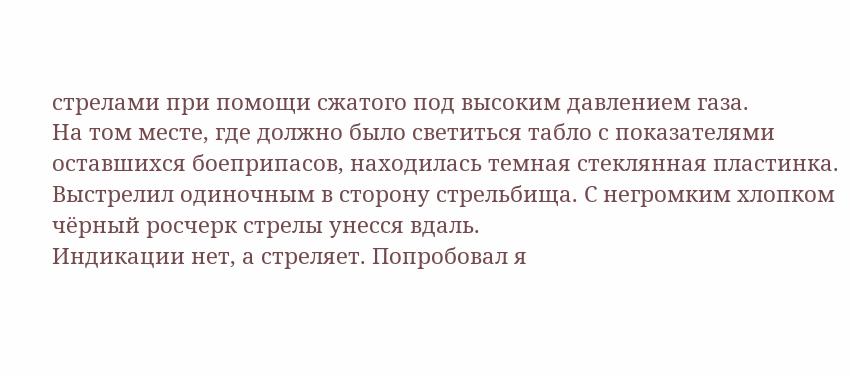стрелами при помощи сжатого под высоким давлением газа.
На том месте, где должно было светиться табло с показателями оставшихся боеприпасов, находилась темная стеклянная пластинка. Выстрелил одиночным в сторону стрельбища. С негромким хлопком чёрный росчерк стрелы унесся вдаль.
Индикации нет, а стреляет. Попробовал я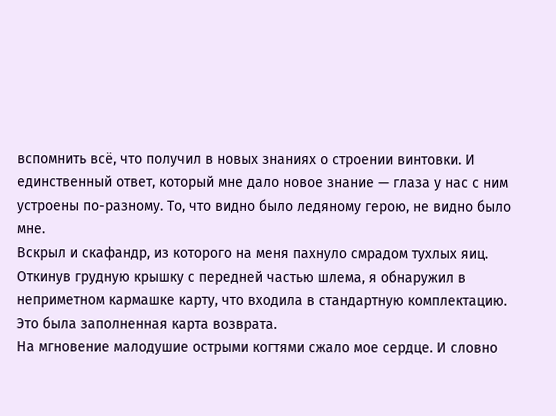вспомнить всё, что получил в новых знаниях о строении винтовки. И единственный ответ, который мне дало новое знание — глаза у нас с ним устроены по-разному. То, что видно было ледяному герою, не видно было мне.
Вскрыл и скафандр, из которого на меня пахнуло смрадом тухлых яиц. Откинув грудную крышку с передней частью шлема, я обнаружил в неприметном кармашке карту, что входила в стандартную комплектацию. Это была заполненная карта возврата.
На мгновение малодушие острыми когтями сжало мое сердце. И словно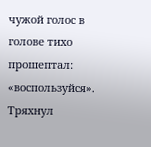чужой голос в голове тихо прошептал: «воспользуйся».
Тряхнул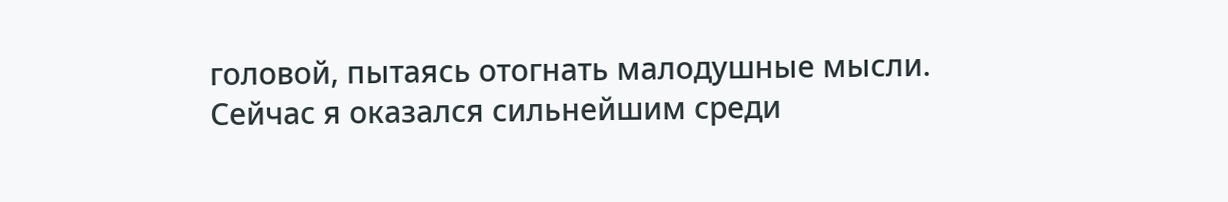головой, пытаясь отогнать малодушные мысли. Сейчас я оказался сильнейшим среди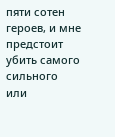пяти сотен героев, и мне предстоит убить самого сильного или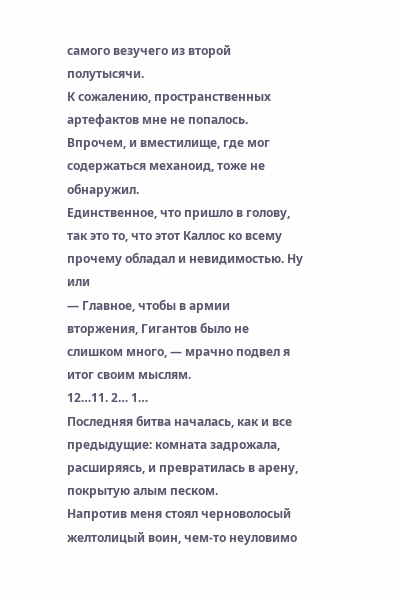самого везучего из второй полутысячи.
К сожалению, пространственных артефактов мне не попалось. Впрочем, и вместилище, где мог содержаться механоид, тоже не обнаружил.
Единственное, что пришло в голову, так это то, что этот Каллос ко всему прочему обладал и невидимостью. Ну или
— Главное, чтобы в армии вторжения, Гигантов было не слишком много, — мрачно подвел я итог своим мыслям.
12…11. 2… 1…
Последняя битва началась, как и все предыдущие: комната задрожала, расширяясь, и превратилась в арену, покрытую алым песком.
Напротив меня стоял черноволосый желтолицый воин, чем-то неуловимо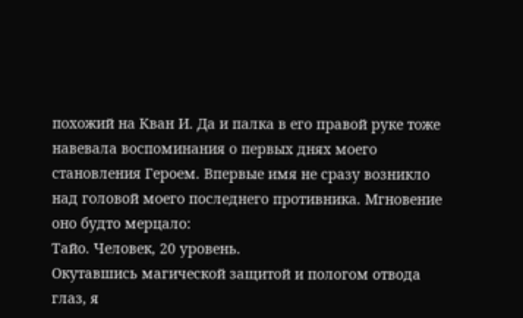похожий на Кван И. Да и палка в его правой руке тоже навевала воспоминания о первых днях моего становления Героем. Впервые имя не сразу возникло над головой моего последнего противника. Мгновение оно будто мерцало:
Тайо. Человек, 20 уровень.
Окутавшись магической защитой и пологом отвода глаз, я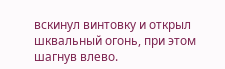вскинул винтовку и открыл шквальный огонь, при этом шагнув влево.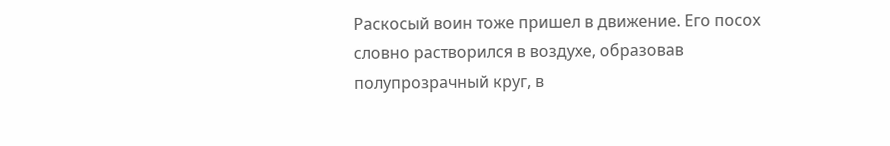Раскосый воин тоже пришел в движение. Его посох словно растворился в воздухе, образовав полупрозрачный круг, в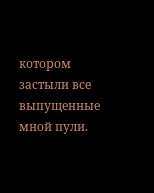котором застыли все выпущенные мной пули.